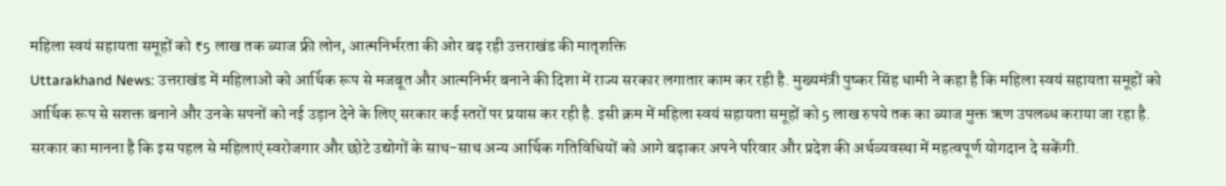महिला स्वयं सहायता समूहों को ₹5 लाख तक ब्याज फ्री लोन, आत्मनिर्भरता की ओर बढ़ रही उत्तराखंड की मातृशक्ति
Uttarakhand News: उत्तराखंड में महिलाओं को आर्थिक रूप से मजबूत और आत्मनिर्भर बनाने की दिशा में राज्य सरकार लगातार काम कर रही है. मुख्यमंत्री पुष्कर सिंह धामी ने कहा है कि महिला स्वयं सहायता समूहों को आर्थिक रूप से सशक्त बनाने और उनके सपनों को नई उड़ान देने के लिए सरकार कई स्तरों पर प्रयास कर रही है. इसी क्रम में महिला स्वयं सहायता समूहों को 5 लाख रुपये तक का ब्याज मुक्त ऋण उपलब्ध कराया जा रहा है. सरकार का मानना है कि इस पहल से महिलाएं स्वरोजगार और छोटे उद्योगों के साथ-साथ अन्य आर्थिक गतिविधियों को आगे बढ़ाकर अपने परिवार और प्रदेश की अर्थव्यवस्था में महत्वपूर्ण योगदान दे सकेंगी.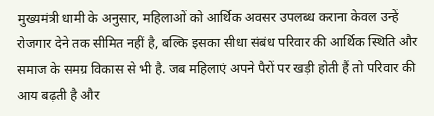मुख्यमंत्री धामी के अनुसार, महिलाओं को आर्थिक अवसर उपलब्ध कराना केवल उन्हें रोजगार देने तक सीमित नहीं है, बल्कि इसका सीधा संबंध परिवार की आर्थिक स्थिति और समाज के समग्र विकास से भी है. जब महिलाएं अपने पैरों पर खड़ी होती हैं तो परिवार की आय बढ़ती है और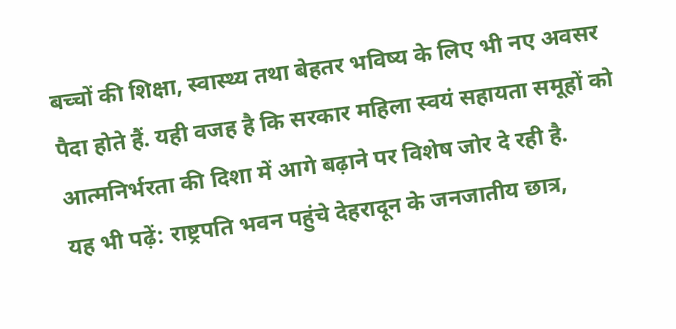बच्चों की शिक्षा, स्वास्थ्य तथा बेहतर भविष्य के लिए भी नए अवसर पैदा होते हैं. यही वजह है कि सरकार महिला स्वयं सहायता समूहों को आत्मनिर्भरता की दिशा में आगे बढ़ाने पर विशेष जोर दे रही है.
यह भी पढ़ें: राष्ट्रपति भवन पहुंचे देहरादून के जनजातीय छात्र,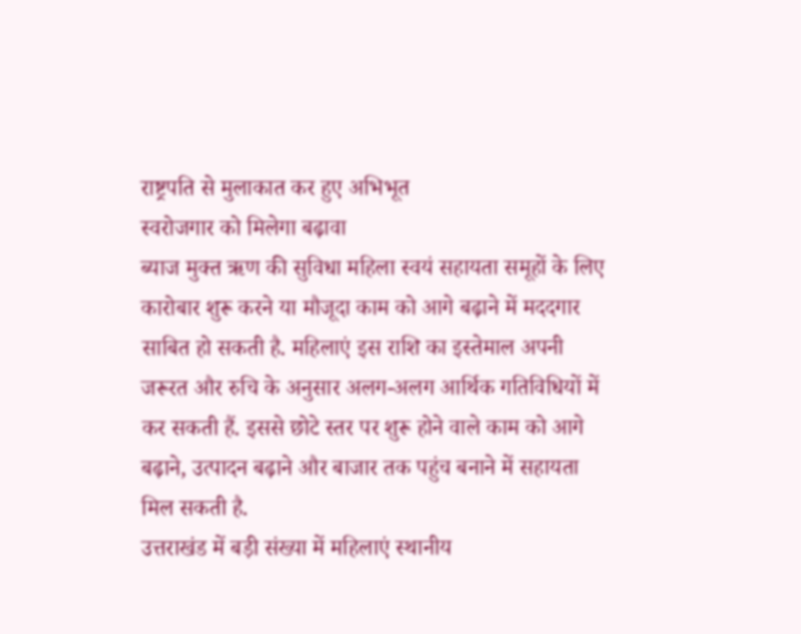राष्ट्रपति से मुलाकात कर हुए अभिभूत
स्वरोजगार को मिलेगा बढ़ावा
ब्याज मुक्त ऋण की सुविधा महिला स्वयं सहायता समूहों के लिए कारोबार शुरू करने या मौजूदा काम को आगे बढ़ाने में मददगार साबित हो सकती है. महिलाएं इस राशि का इस्तेमाल अपनी जरूरत और रुचि के अनुसार अलग-अलग आर्थिक गतिविधियों में कर सकती हैं. इससे छोटे स्तर पर शुरू होने वाले काम को आगे बढ़ाने, उत्पादन बढ़ाने और बाजार तक पहुंच बनाने में सहायता मिल सकती है.
उत्तराखंड में बड़ी संख्या में महिलाएं स्थानीय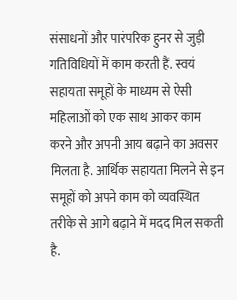संसाधनों और पारंपरिक हुनर से जुड़ी गतिविधियों में काम करती हैं. स्वयं सहायता समूहों के माध्यम से ऐसी महिलाओं को एक साथ आकर काम करने और अपनी आय बढ़ाने का अवसर मिलता है. आर्थिक सहायता मिलने से इन समूहों को अपने काम को व्यवस्थित तरीके से आगे बढ़ाने में मदद मिल सकती है.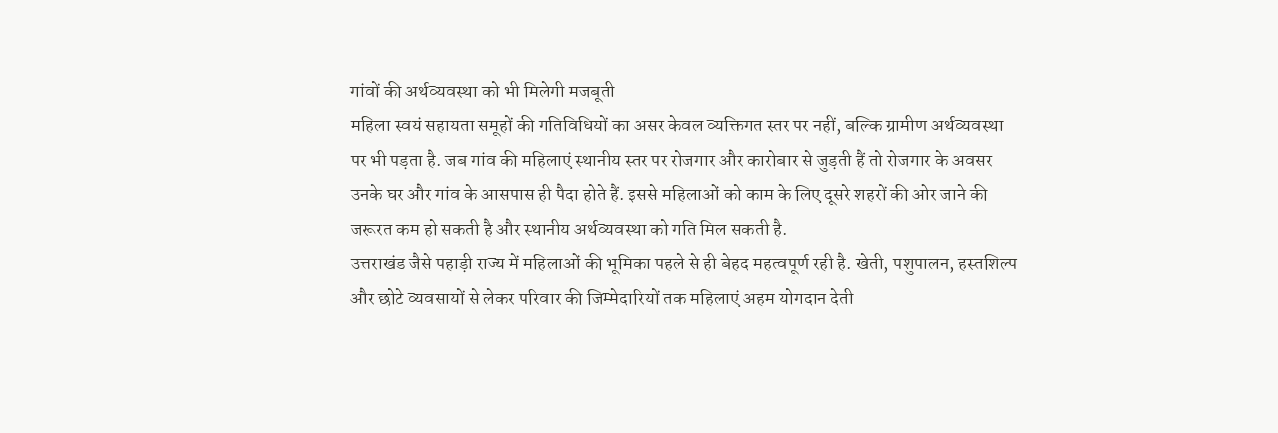गांवों की अर्थव्यवस्था को भी मिलेगी मजबूती
महिला स्वयं सहायता समूहों की गतिविधियों का असर केवल व्यक्तिगत स्तर पर नहीं, बल्कि ग्रामीण अर्थव्यवस्था पर भी पड़ता है. जब गांव की महिलाएं स्थानीय स्तर पर रोजगार और कारोबार से जुड़ती हैं तो रोजगार के अवसर उनके घर और गांव के आसपास ही पैदा होते हैं. इससे महिलाओं को काम के लिए दूसरे शहरों की ओर जाने की जरूरत कम हो सकती है और स्थानीय अर्थव्यवस्था को गति मिल सकती है.
उत्तराखंड जैसे पहाड़ी राज्य में महिलाओं की भूमिका पहले से ही बेहद महत्वपूर्ण रही है. खेती, पशुपालन, हस्तशिल्प और छोटे व्यवसायों से लेकर परिवार की जिम्मेदारियों तक महिलाएं अहम योगदान देती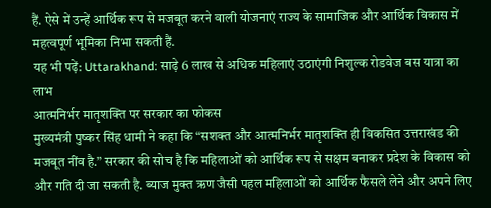हैं. ऐसे में उन्हें आर्थिक रूप से मजबूत करने वाली योजनाएं राज्य के सामाजिक और आर्थिक विकास में महत्वपूर्ण भूमिका निभा सकती हैं.
यह भी पढ़ें: Uttarakhand: साढ़े 6 लाख से अधिक महिलाएं उठाएंगी निशुल्क रोडवेज बस यात्रा का लाभ
आत्मनिर्भर मातृशक्ति पर सरकार का फोकस
मुख्यमंत्री पुष्कर सिंह धामी ने कहा कि “सशक्त और आत्मनिर्भर मातृशक्ति ही विकसित उत्तराखंड की मजबूत नींव है.” सरकार की सोच है कि महिलाओं को आर्थिक रूप से सक्षम बनाकर प्रदेश के विकास को और गति दी जा सकती है. ब्याज मुक्त ऋण जैसी पहल महिलाओं को आर्थिक फैसले लेने और अपने लिए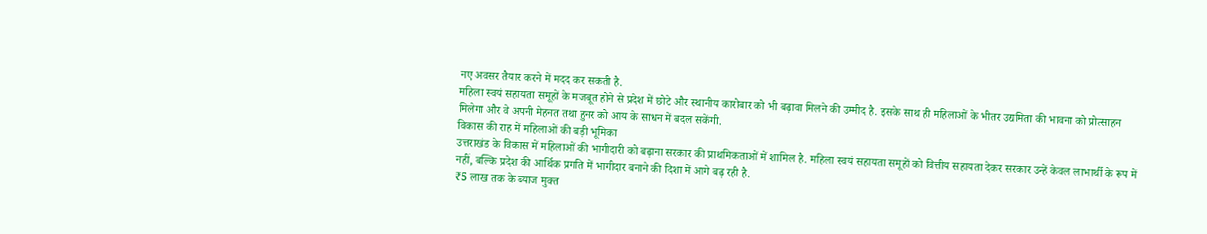नए अवसर तैयार करने में मदद कर सकती है.
महिला स्वयं सहायता समूहों के मजबूत होने से प्रदेश में छोटे और स्थानीय कारोबार को भी बढ़ावा मिलने की उम्मीद है. इसके साथ ही महिलाओं के भीतर उद्यमिता की भावना को प्रोत्साहन मिलेगा और वे अपनी मेहनत तथा हुनर को आय के साधन में बदल सकेंगी.
विकास की राह में महिलाओं की बड़ी भूमिका
उत्तराखंड के विकास में महिलाओं की भागीदारी को बढ़ाना सरकार की प्राथमिकताओं में शामिल है. महिला स्वयं सहायता समूहों को वित्तीय सहायता देकर सरकार उन्हें केवल लाभार्थी के रूप में नहीं, बल्कि प्रदेश की आर्थिक प्रगति में भागीदार बनाने की दिशा में आगे बढ़ रही है.
₹5 लाख तक के ब्याज मुक्त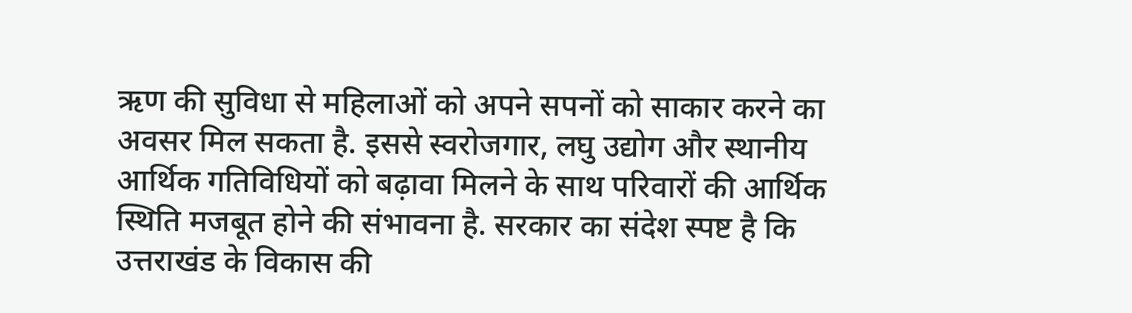ऋण की सुविधा से महिलाओं को अपने सपनों को साकार करने का अवसर मिल सकता है. इससे स्वरोजगार, लघु उद्योग और स्थानीय आर्थिक गतिविधियों को बढ़ावा मिलने के साथ परिवारों की आर्थिक स्थिति मजबूत होने की संभावना है. सरकार का संदेश स्पष्ट है कि उत्तराखंड के विकास की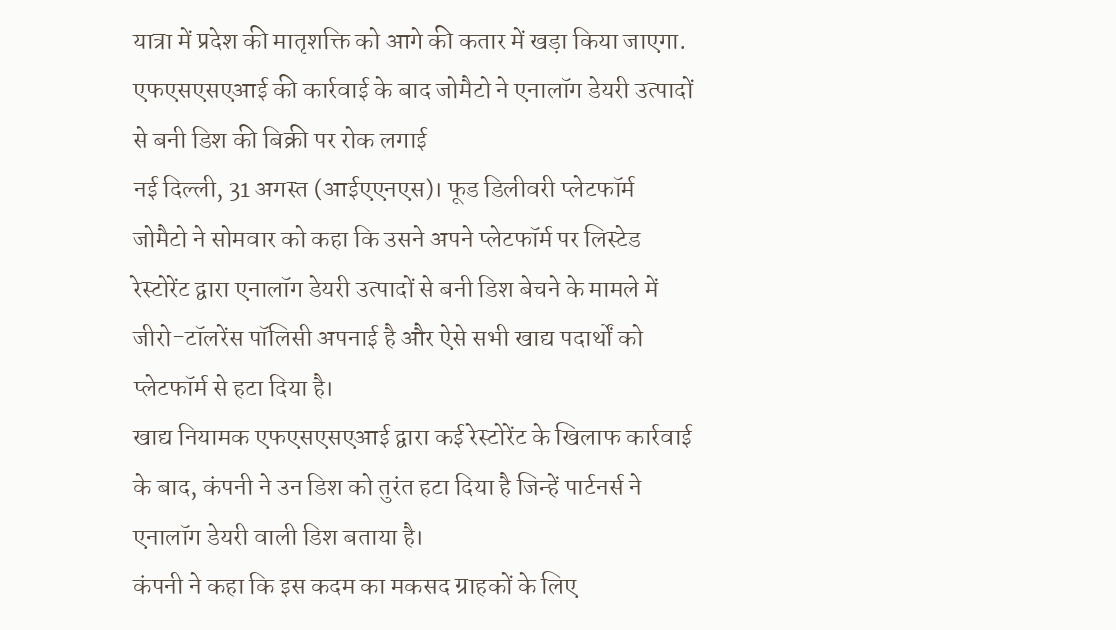यात्रा में प्रदेश की मातृशक्ति को आगे की कतार में खड़ा किया जाएगा.
एफएसएसएआई की कार्रवाई के बाद जोमैटो ने एनालॉग डेयरी उत्पादों से बनी डिश की बिक्री पर रोक लगाई
नई दिल्ली, 31 अगस्त (आईएएनएस)। फूड डिलीवरी प्लेटफॉर्म जोमैटो ने सोमवार को कहा कि उसने अपने प्लेटफॉर्म पर लिस्टेड रेस्टोरेंट द्वारा एनालॉग डेयरी उत्पादों से बनी डिश बेचने के मामले में जीरो-टॉलरेंस पॉलिसी अपनाई है और ऐसे सभी खाद्य पदार्थों को प्लेटफॉर्म से हटा दिया है।
खाद्य नियामक एफएसएसएआई द्वारा कई रेस्टोरेंट के खिलाफ कार्रवाई के बाद, कंपनी ने उन डिश को तुरंत हटा दिया है जिन्हें पार्टनर्स ने एनालॉग डेयरी वाली डिश बताया है।
कंपनी ने कहा कि इस कदम का मकसद ग्राहकों के लिए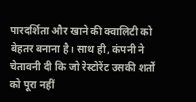पारदर्शिता और खाने की क्वालिटी को बेहतर बनाना है। साथ ही, कंपनी ने चेतावनी दी कि जो रेस्टोरेंट उसकी शर्तों को पूरा नहीं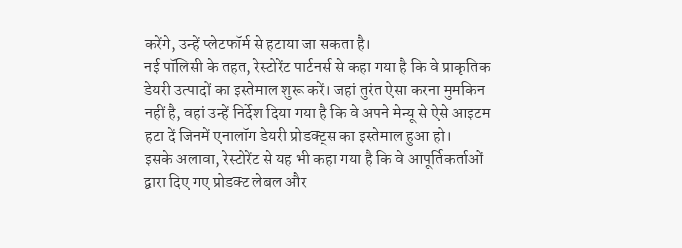करेंगे, उन्हें प्लेटफॉर्म से हटाया जा सकता है।
नई पॉलिसी के तहत, रेस्टोरेंट पार्टनर्स से कहा गया है कि वे प्राकृतिक डेयरी उत्पादों का इस्तेमाल शुरू करें। जहां तुरंत ऐसा करना मुमकिन नहीं है, वहां उन्हें निर्देश दिया गया है कि वे अपने मेन्यू से ऐसे आइटम हटा दें जिनमें एनालॉग डेयरी प्रोडक्ट्स का इस्तेमाल हुआ हो।
इसके अलावा, रेस्टोरेंट से यह भी कहा गया है कि वे आपूर्तिकर्ताओं द्वारा दिए गए प्रोडक्ट लेबल और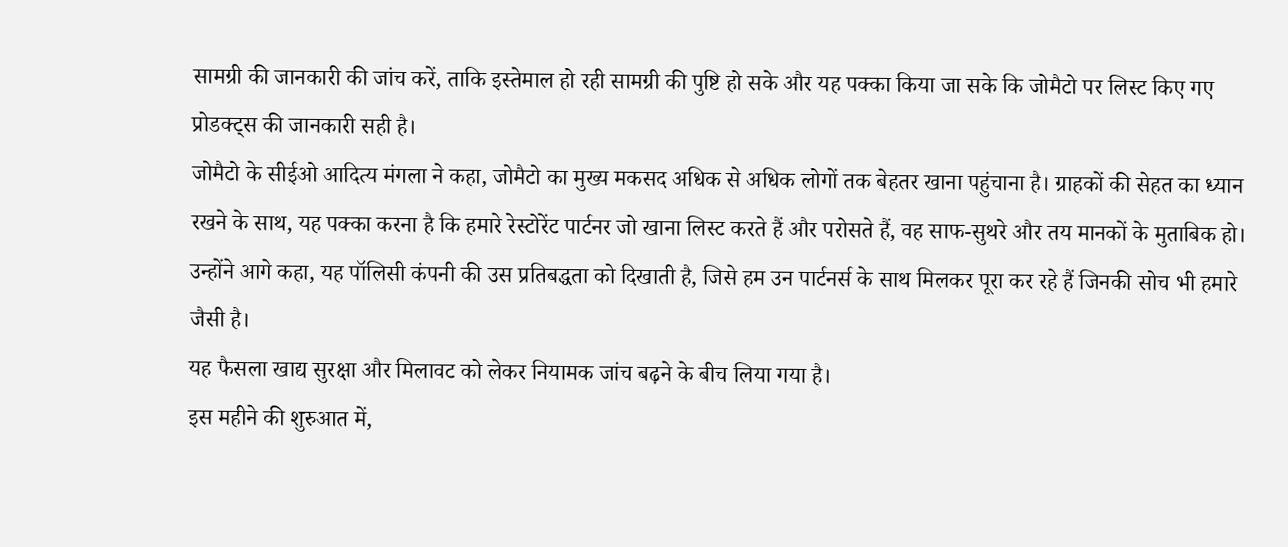सामग्री की जानकारी की जांच करें, ताकि इस्तेमाल हो रही सामग्री की पुष्टि हो सके और यह पक्का किया जा सके कि जोमैटो पर लिस्ट किए गए प्रोडक्ट्स की जानकारी सही है।
जोमैटो के सीईओ आदित्य मंगला ने कहा, जोमैटो का मुख्य मकसद अधिक से अधिक लोगों तक बेहतर खाना पहुंचाना है। ग्राहकों की सेहत का ध्यान रखने के साथ, यह पक्का करना है कि हमारे रेस्टोरेंट पार्टनर जो खाना लिस्ट करते हैं और परोसते हैं, वह साफ-सुथरे और तय मानकों के मुताबिक हो।
उन्होंने आगे कहा, यह पॉलिसी कंपनी की उस प्रतिबद्धता को दिखाती है, जिसे हम उन पार्टनर्स के साथ मिलकर पूरा कर रहे हैं जिनकी सोच भी हमारे जैसी है।
यह फैसला खाद्य सुरक्षा और मिलावट को लेकर नियामक जांच बढ़ने के बीच लिया गया है।
इस महीने की शुरुआत में,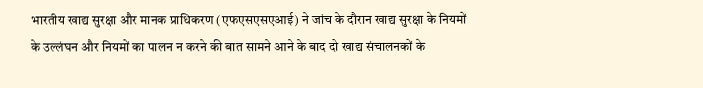भारतीय खाद्य सुरक्षा और मानक प्राधिकरण (एफएसएसएआई) ने जांच के दौरान खाद्य सुरक्षा के नियमों के उल्लंघन और नियमों का पालन न करने की बात सामने आने के बाद दो खाद्य संचालनकों के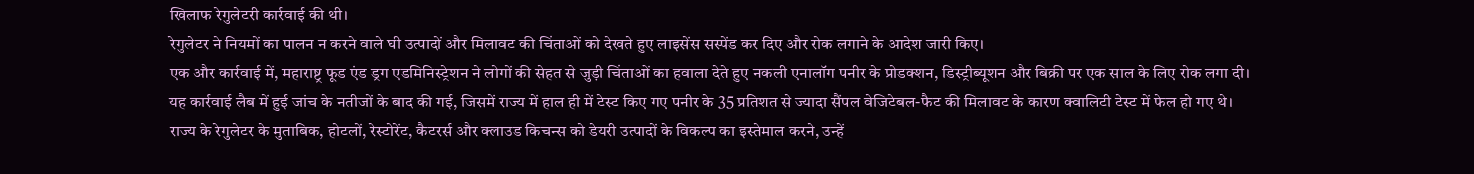खिलाफ रेगुलेटरी कार्रवाई की थी।
रेगुलेटर ने नियमों का पालन न करने वाले घी उत्पादों और मिलावट की चिंताओं को देखते हुए लाइसेंस सस्पेंड कर दिए और रोक लगाने के आदेश जारी किए।
एक और कार्रवाई में, महाराष्ट्र फूड एंड ड्रग एडमिनिस्ट्रेशन ने लोगों की सेहत से जुड़ी चिंताओं का हवाला देते हुए नकली एनालॉग पनीर के प्रोडक्शन, डिस्ट्रीब्यूशन और बिक्री पर एक साल के लिए रोक लगा दी।
यह कार्रवाई लैब में हुई जांच के नतीजों के बाद की गई, जिसमें राज्य में हाल ही में टेस्ट किए गए पनीर के 35 प्रतिशत से ज्यादा सैंपल वेजिटेबल-फैट की मिलावट के कारण क्वालिटी टेस्ट में फेल हो गए थे।
राज्य के रेगुलेटर के मुताबिक, होटलों, रेस्टोरेंट, कैटरर्स और क्लाउड किचन्स को डेयरी उत्पादों के विकल्प का इस्तेमाल करने, उन्हें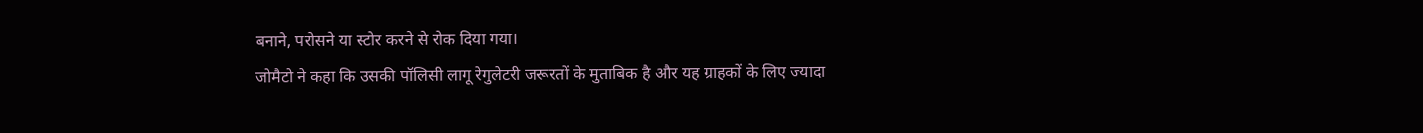बनाने, परोसने या स्टोर करने से रोक दिया गया।
जोमैटो ने कहा कि उसकी पॉलिसी लागू रेगुलेटरी जरूरतों के मुताबिक है और यह ग्राहकों के लिए ज्यादा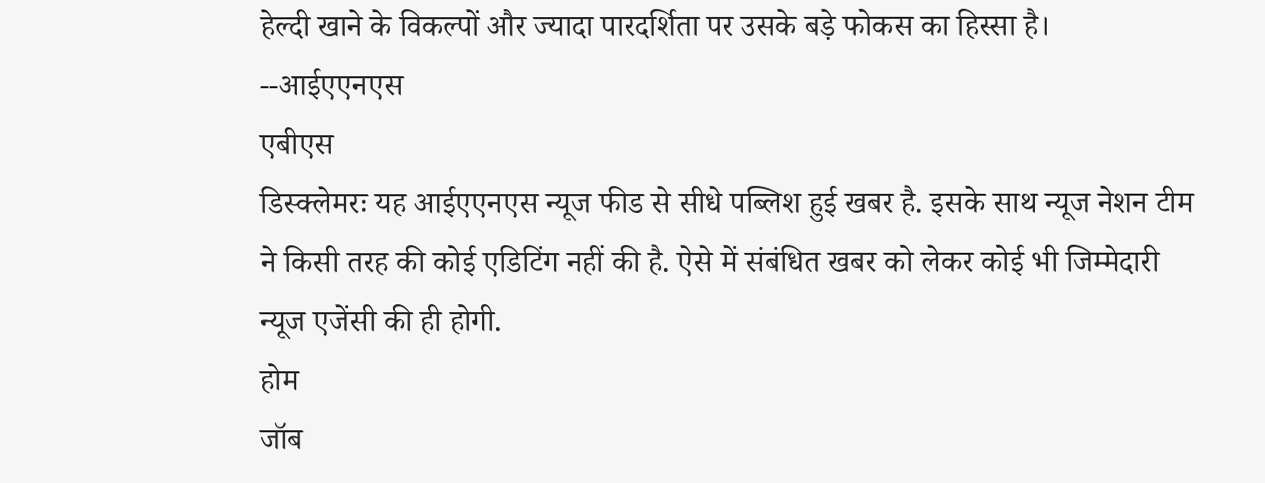हेल्दी खाने के विकल्पों और ज्यादा पारदर्शिता पर उसके बड़े फोकस का हिस्सा है।
--आईएएनएस
एबीएस
डिस्क्लेमरः यह आईएएनएस न्यूज फीड से सीधे पब्लिश हुई खबर है. इसके साथ न्यूज नेशन टीम ने किसी तरह की कोई एडिटिंग नहीं की है. ऐसे में संबंधित खबर को लेकर कोई भी जिम्मेदारी न्यूज एजेंसी की ही होगी.
होम
जॉब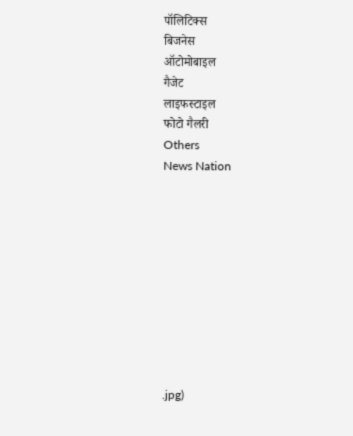पॉलिटिक्स
बिजनेस
ऑटोमोबाइल
गैजेट
लाइफस्टाइल
फोटो गैलरी
Others
News Nation










.jpg)